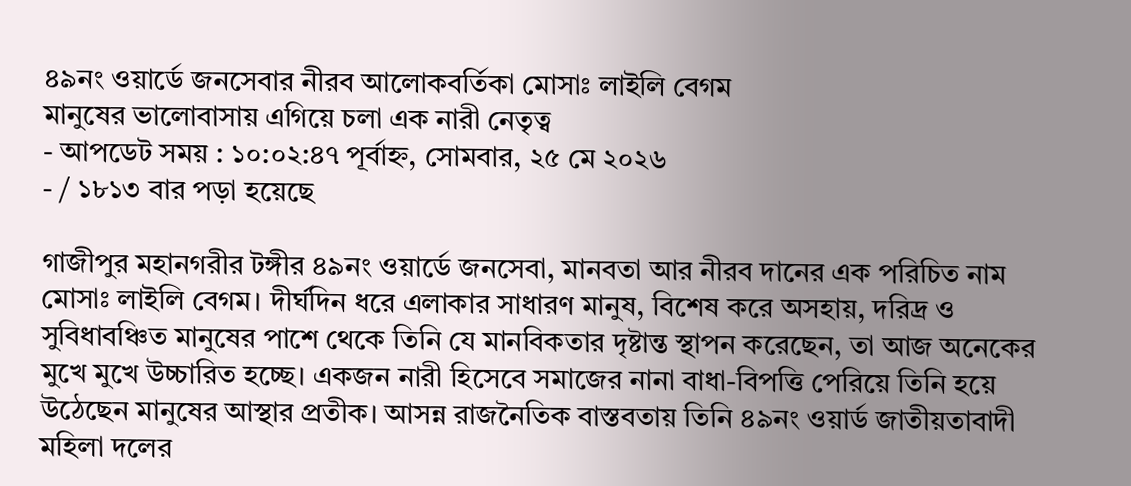৪৯নং ওয়ার্ডে জনসেবার নীরব আলোকবর্তিকা মোসাঃ লাইলি বেগম
মানুষের ভালোবাসায় এগিয়ে চলা এক নারী নেতৃত্ব
- আপডেট সময় : ১০:০২:৪৭ পূর্বাহ্ন, সোমবার, ২৫ মে ২০২৬
- / ১৮১৩ বার পড়া হয়েছে

গাজীপুর মহানগরীর টঙ্গীর ৪৯নং ওয়ার্ডে জনসেবা, মানবতা আর নীরব দানের এক পরিচিত নাম মোসাঃ লাইলি বেগম। দীর্ঘদিন ধরে এলাকার সাধারণ মানুষ, বিশেষ করে অসহায়, দরিদ্র ও সুবিধাবঞ্চিত মানুষের পাশে থেকে তিনি যে মানবিকতার দৃষ্টান্ত স্থাপন করেছেন, তা আজ অনেকের মুখে মুখে উচ্চারিত হচ্ছে। একজন নারী হিসেবে সমাজের নানা বাধা-বিপত্তি পেরিয়ে তিনি হয়ে উঠেছেন মানুষের আস্থার প্রতীক। আসন্ন রাজনৈতিক বাস্তবতায় তিনি ৪৯নং ওয়ার্ড জাতীয়তাবাদী মহিলা দলের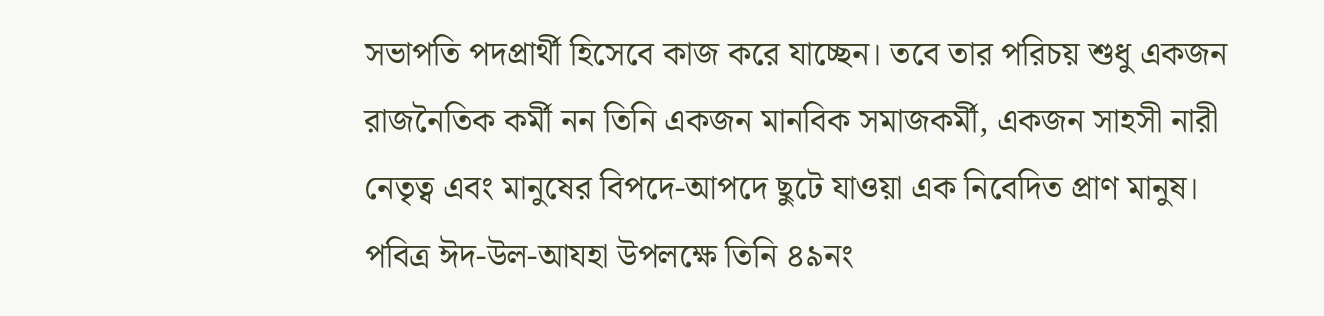সভাপতি পদপ্রার্থী হিসেবে কাজ করে যাচ্ছেন। তবে তার পরিচয় শুধু একজন রাজনৈতিক কর্মী নন তিনি একজন মানবিক সমাজকর্মী, একজন সাহসী নারী নেতৃত্ব এবং মানুষের বিপদে-আপদে ছুটে যাওয়া এক নিবেদিত প্রাণ মানুষ।
পবিত্র ঈদ-উল-আযহা উপলক্ষে তিনি ৪৯নং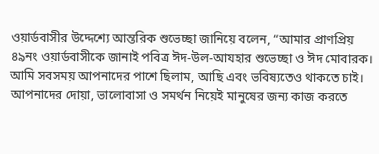ওয়ার্ডবাসীর উদ্দেশ্যে আন্তরিক শুভেচ্ছা জানিয়ে বলেন, “আমার প্রাণপ্রিয় ৪৯নং ওয়ার্ডবাসীকে জানাই পবিত্র ঈদ-উল-আযহার শুভেচ্ছা ও ঈদ মোবারক। আমি সবসময় আপনাদের পাশে ছিলাম, আছি এবং ভবিষ্যতেও থাকতে চাই। আপনাদের দোয়া, ভালোবাসা ও সমর্থন নিয়েই মানুষের জন্য কাজ করতে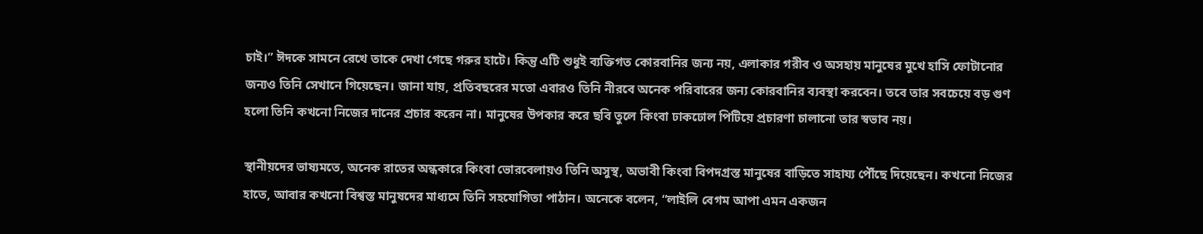চাই।” ঈদকে সামনে রেখে তাকে দেখা গেছে গরুর হাটে। কিন্তু এটি শুধুই ব্যক্তিগত কোরবানির জন্য নয়, এলাকার গরীব ও অসহায় মানুষের মুখে হাসি ফোটানোর জন্যও তিনি সেখানে গিয়েছেন। জানা যায়, প্রতিবছরের মতো এবারও তিনি নীরবে অনেক পরিবারের জন্য কোরবানির ব্যবস্থা করবেন। তবে তার সবচেয়ে বড় গুণ হলো তিনি কখনো নিজের দানের প্রচার করেন না। মানুষের উপকার করে ছবি তুলে কিংবা ঢাকঢোল পিটিয়ে প্রচারণা চালানো তার স্বভাব নয়।

স্থানীয়দের ভাষ্যমতে, অনেক রাতের অন্ধকারে কিংবা ভোরবেলায়ও তিনি অসুস্থ, অভাবী কিংবা বিপদগ্রস্ত মানুষের বাড়িতে সাহায্য পৌঁছে দিয়েছেন। কখনো নিজের হাতে, আবার কখনো বিশ্বস্ত মানুষদের মাধ্যমে তিনি সহযোগিতা পাঠান। অনেকে বলেন, “লাইলি বেগম আপা এমন একজন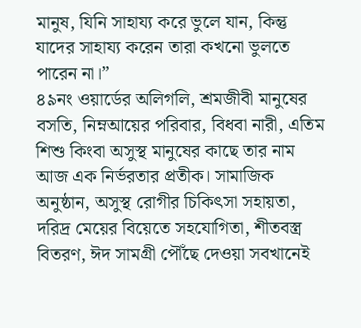মানুষ, যিনি সাহায্য করে ভুলে যান, কিন্তু যাদের সাহায্য করেন তারা কখনো ভুলতে পারেন না।”
৪৯নং ওয়ার্ডের অলিগলি, শ্রমজীবী মানুষের বসতি, নিম্নআয়ের পরিবার, বিধবা নারী, এতিম শিশু কিংবা অসুস্থ মানুষের কাছে তার নাম আজ এক নির্ভরতার প্রতীক। সামাজিক অনুষ্ঠান, অসুস্থ রোগীর চিকিৎসা সহায়তা, দরিদ্র মেয়ের বিয়েতে সহযোগিতা, শীতবস্ত্র বিতরণ, ঈদ সামগ্রী পৌঁছে দেওয়া সবখানেই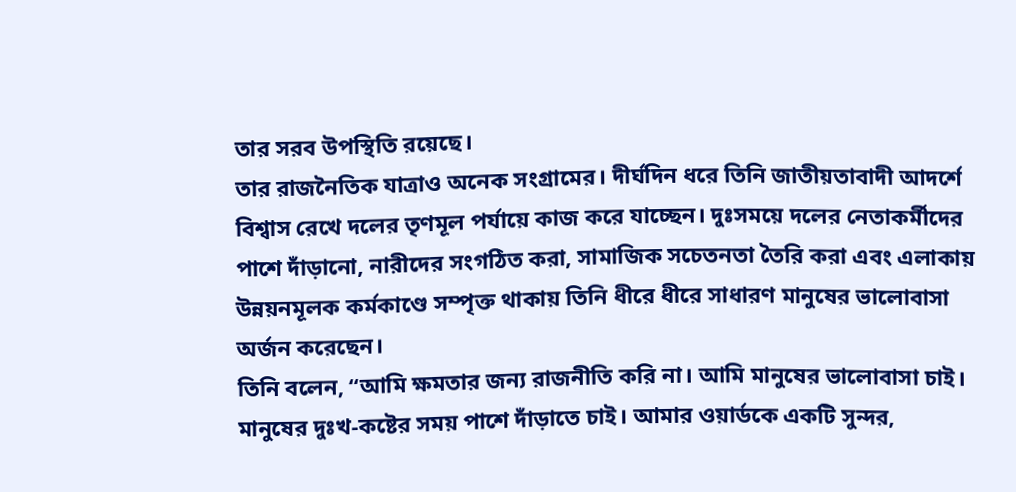তার সরব উপস্থিতি রয়েছে।
তার রাজনৈতিক যাত্রাও অনেক সংগ্রামের। দীর্ঘদিন ধরে তিনি জাতীয়তাবাদী আদর্শে বিশ্বাস রেখে দলের তৃণমূল পর্যায়ে কাজ করে যাচ্ছেন। দুঃসময়ে দলের নেতাকর্মীদের পাশে দাঁড়ানো, নারীদের সংগঠিত করা, সামাজিক সচেতনতা তৈরি করা এবং এলাকায় উন্নয়নমূলক কর্মকাণ্ডে সম্পৃক্ত থাকায় তিনি ধীরে ধীরে সাধারণ মানুষের ভালোবাসা অর্জন করেছেন।
তিনি বলেন, “আমি ক্ষমতার জন্য রাজনীতি করি না। আমি মানুষের ভালোবাসা চাই। মানুষের দুঃখ-কষ্টের সময় পাশে দাঁড়াতে চাই। আমার ওয়ার্ডকে একটি সুন্দর,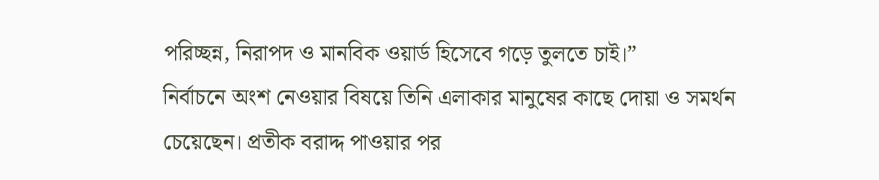পরিচ্ছন্ন, নিরাপদ ও মানবিক ওয়ার্ড হিসেবে গড়ে তুলতে চাই।”
নির্বাচনে অংশ নেওয়ার বিষয়ে তিনি এলাকার মানুষের কাছে দোয়া ও সমর্থন চেয়েছেন। প্রতীক বরাদ্দ পাওয়ার পর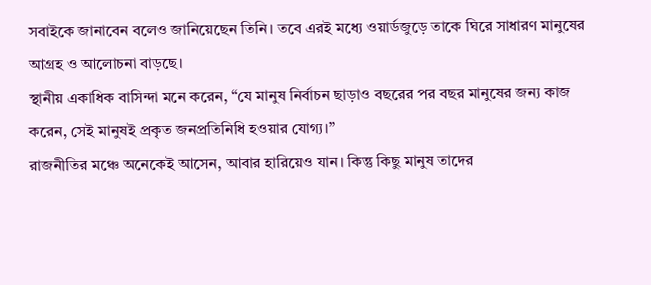সবাইকে জানাবেন বলেও জানিয়েছেন তিনি। তবে এরই মধ্যে ওয়ার্ডজুড়ে তাকে ঘিরে সাধারণ মানুষের আগ্রহ ও আলোচনা বাড়ছে।
স্থানীয় একাধিক বাসিন্দা মনে করেন, “যে মানুষ নির্বাচন ছাড়াও বছরের পর বছর মানুষের জন্য কাজ করেন, সেই মানুষই প্রকৃত জনপ্রতিনিধি হওয়ার যোগ্য।”
রাজনীতির মঞ্চে অনেকেই আসেন, আবার হারিয়েও যান। কিন্তু কিছু মানুষ তাদের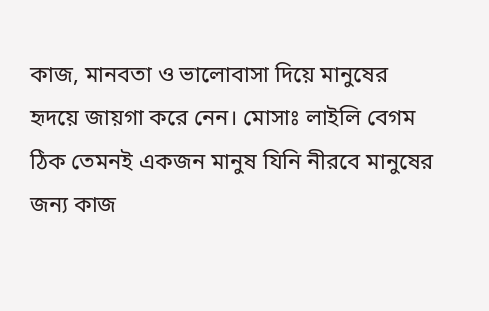কাজ, মানবতা ও ভালোবাসা দিয়ে মানুষের হৃদয়ে জায়গা করে নেন। মোসাঃ লাইলি বেগম ঠিক তেমনই একজন মানুষ যিনি নীরবে মানুষের জন্য কাজ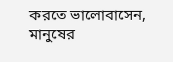করতে ভালোবাসেন, মানুষের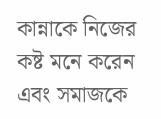কান্নাকে নিজের কষ্ট মনে করেন এবং সমাজকে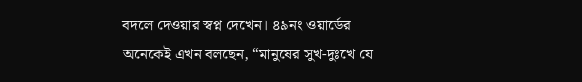বদলে দেওয়ার স্বপ্ন দেখেন। ৪৯নং ওয়ার্ডের অনেকেই এখন বলছেন, “মানুষের সুখ-দুঃখে যে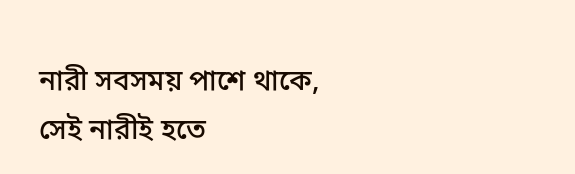নারী সবসময় পাশে থাকে, সেই নারীই হতে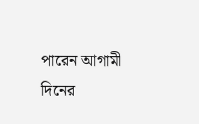পারেন আগামী দিনের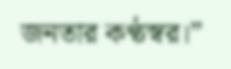জনতার কণ্ঠস্বর।”